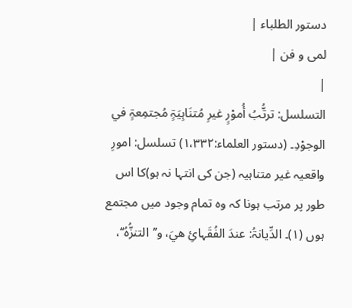دستور الطلباء |
لمی و فن |
|
التسلسل: ترتُّبُ أُموْرٍ غیرِ مُتنَاہِیَۃٍ مُجتمِعۃٍ في الوجوْدِ۔ (دستور العلماء:۱،۳۳۲) تسلسل: امورِ واقعیہ غیر متناہیہ (جن کی انتہا نہ ہو)کا اس طور پر مرتب ہونا کہ وہ تمام وجود میں مجتمع ہوں (۱)۔ الدِّیانۃُ: عندَ الفُقَہائِ ھيَ، و’’التنزُّہُ‘‘،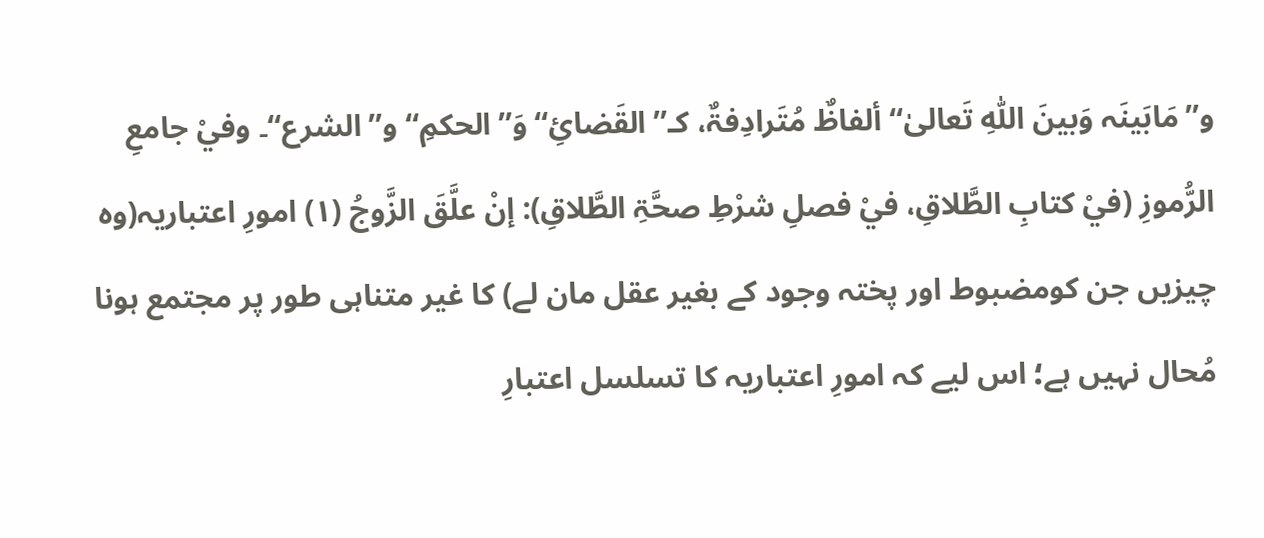و’’مَابَینَہ وَبینَ اللّٰہِ تَعالیٰ‘‘ ألفاظٌ مُتَرادِفۃٌ، کـ’’القَضائِ‘‘ وَ’’الحکمِ‘‘ و’’الشرع‘‘۔ وفيْ جامعِ الرُّموزِ (فيْ کتابِ الطَّلاقِ، فيْ فصلِ شرْطِ صحَّۃِ الطَّلاقِ): إنْ علَّقَ الزَّوجُ (۱) امورِ اعتباریہ(وہ چیزیں جن کومضبوط اور پختہ وجود کے بغیر عقل مان لے) کا غیر متناہی طور پر مجتمع ہونا مُحال نہیں ہے؛ اس لیے کہ امورِ اعتباریہ کا تسلسل اعتبارِ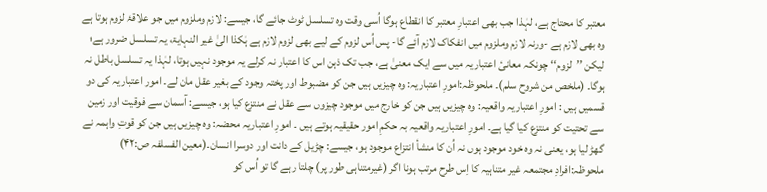معتبر کا محتاج ہے، لہٰذا جب بھی اعتبارِ معتبر کا انقطاع ہوگا اُسی وقت وہ تسلسل ٹوٹ جائے گا، جیسے: لازم وملزوم میں جو علاقۂ لزوم ہوتا ہے وہ بھی لازم ہے -ورنہ لازم وملزوم میں انفکاک لازم آئے گا- پس اُس لزوم کے لیے بھی لزوم لازم ہے ہٰکذا الیٰ غیر النہایۃ، یہ تسلسل ضرور ہے؛ لیکن ’’لزوم‘‘ چونکہ معانیٔ اعتباریہ میں سے ایک معنیٰ ہے، جب تک ذہن اس کا اعتبار نہ کرلے یہ موجود نہیں ہوتا، لہٰذا یہ تسلسل باطل نہ ہوگا۔ (ملخص من شروح سلم)۔ ملحوظہ:امورِ اعتباریہ: وہ چیزیں ہیں جن کو مضبوط اور پختہ وجود کے بغیر عقل مان لے۔ امور اعتباریہ کی دو قسمیں ہیں : امورِ اعتباریہ واقعیہ: وہ چیزیں ہیں جن کو خارج میں موجود چیزوں سے عقل نے منتزع کیا ہو، جیسے: آسمان سے فوقیت اور زمین سے تحتیت کو منتزع کیا گیا ہے۔ امورِ اعتباریہ واقعیہ بہ حکمِ امور حقیقیہ ہوتے ہیں ۔ امورِ اعتباریہ محضہ: وہ چیزیں ہیں جن کو قوتِ واہمہ نے گھڑ لیا ہو، یعنی نہ وہ خود موجود ہوں نہ اُن کا منشأ انتزاع موجود ہو، جیسے: چڑیل کے دانت اور دوسرا انسان۔(معین الفسلفہ ص:۴۲) ملحوظہ:افرادِ مجتمعہ غیر متناہیہ کا اِس طرح مرتب ہونا اگر (غیرمتناہی طور پر) چلتا رہے گا تو اُس کو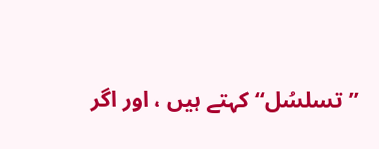’’تسلسُل‘‘ کہتے ہیں ، اور اگر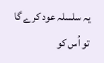یہ سلسلہ عود کرے گا تو اُس کو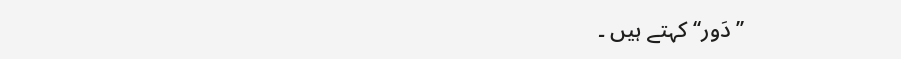’’دَور‘‘ کہتے ہیں ۔